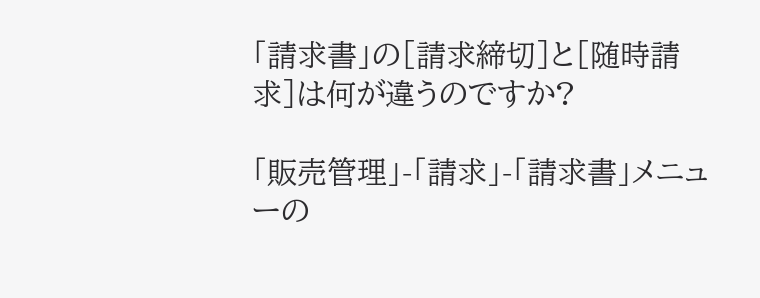「請求書」の[請求締切]と[随時請求]は何が違うのですか?

「販売管理」-「請求」-「請求書」メニューの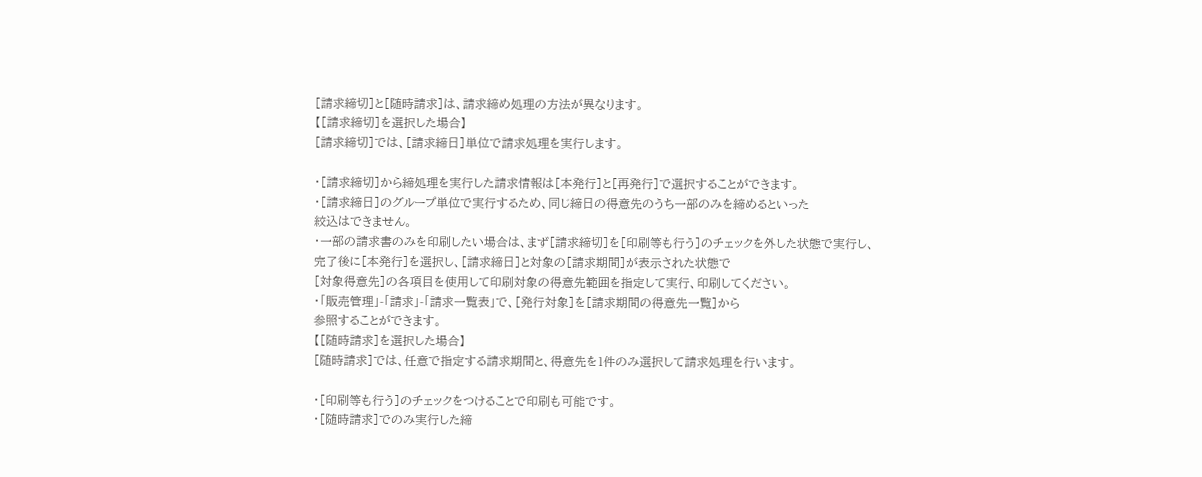[請求締切]と[随時請求]は、請求締め処理の方法が異なります。
【[請求締切]を選択した場合】
[請求締切]では、[請求締日]単位で請求処理を実行します。

・[請求締切]から締処理を実行した請求情報は[本発行]と[再発行]で選択することができます。
・[請求締日]のグループ単位で実行するため、同じ締日の得意先のうち一部のみを締めるといった
絞込はできません。
・一部の請求書のみを印刷したい場合は、まず[請求締切]を[印刷等も行う]のチェックを外した状態で実行し、
完了後に[本発行]を選択し、[請求締日]と対象の[請求期間]が表示された状態で
[対象得意先]の各項目を使用して印刷対象の得意先範囲を指定して実行、印刷してください。
・「販売管理」-「請求」-「請求一覧表」で、[発行対象]を[請求期間の得意先一覧]から
参照することができます。
【[随時請求]を選択した場合】
[随時請求]では、任意で指定する請求期間と、得意先を1件のみ選択して請求処理を行います。

・[印刷等も行う]のチェックをつけることで印刷も可能です。
・[随時請求]でのみ実行した締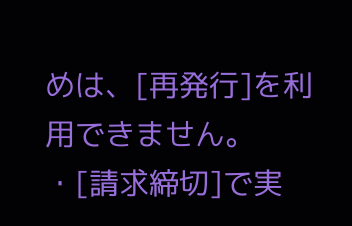めは、[再発行]を利用できません。
・[請求締切]で実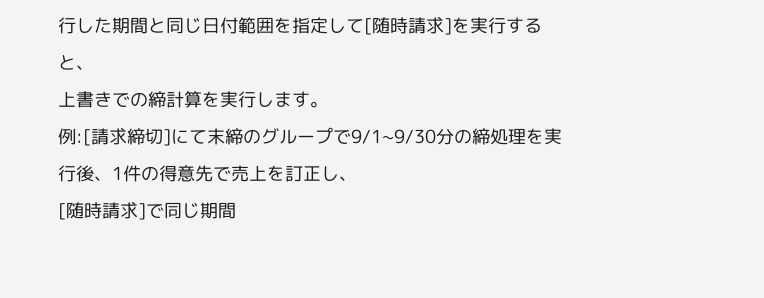行した期間と同じ日付範囲を指定して[随時請求]を実行すると、
上書きでの締計算を実行します。
例:[請求締切]にて末締のグループで9/1~9/30分の締処理を実行後、1件の得意先で売上を訂正し、
[随時請求]で同じ期間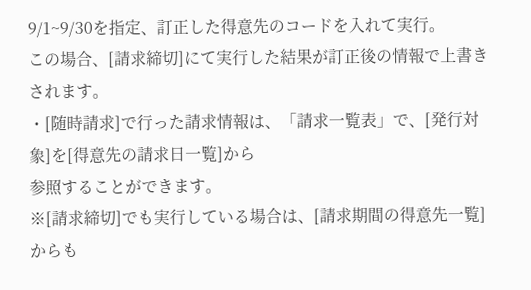9/1~9/30を指定、訂正した得意先のコードを入れて実行。
この場合、[請求締切]にて実行した結果が訂正後の情報で上書きされます。
・[随時請求]で行った請求情報は、「請求一覧表」で、[発行対象]を[得意先の請求日一覧]から
参照することができます。
※[請求締切]でも実行している場合は、[請求期間の得意先一覧]からも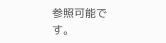参照可能です。